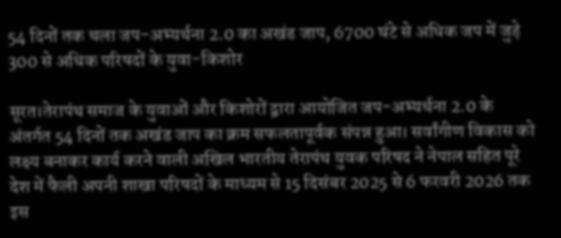54 दिनों तक चला जप-अभ्यर्थना 2.0 का अखंड जाप, 6700 घंटे से अधिक जप में जुड़े 300 से अधिक परिषदों के युवा-किशोर

सूरत।तेरापंथ समाज के युवाओं और किशोरों द्वारा आयोजित जप-अभ्यर्थना 2.0 के अंतर्गत 54 दिनों तक अखंड जाप का क्रम सफलतापूर्वक संपन्न हुआ। सर्वांगीण विकास को लक्ष्य बनाकर कार्य करने वाली अखिल भारतीय तेरापंथ युवक परिषद ने नेपाल सहित पूरे देश में फैली अपनी शाखा परिषदों के माध्यम से 15 दिसंबर 2025 से 6 फरवरी 2026 तक इस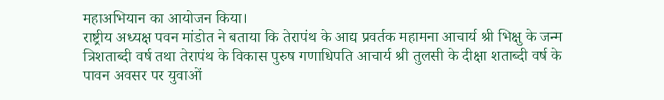महाअभियान का आयोजन किया।
राष्ट्रीय अध्यक्ष पवन मांडोत ने बताया कि तेरापंथ के आद्य प्रवर्तक महामना आचार्य श्री भिक्षु के जन्म त्रिशताब्दी वर्ष तथा तेरापंथ के विकास पुरुष गणाधिपति आचार्य श्री तुलसी के दीक्षा शताब्दी वर्ष के पावन अवसर पर युवाओं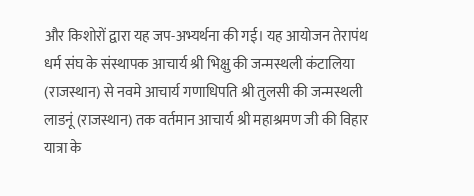और किशोरों द्वारा यह जप-अभ्यर्थना की गई। यह आयोजन तेरापंथ धर्म संघ के संस्थापक आचार्य श्री भिक्षु की जन्मस्थली कंटालिया (राजस्थान) से नवमे आचार्य गणाधिपति श्री तुलसी की जन्मस्थली लाडनूं (राजस्थान) तक वर्तमान आचार्य श्री महाश्रमण जी की विहार यात्रा के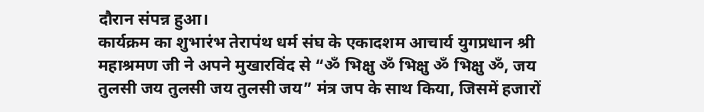दौरान संपन्न हुआ।
कार्यक्रम का शुभारंभ तेरापंथ धर्म संघ के एकादशम आचार्य युगप्रधान श्री महाश्रमण जी ने अपने मुखारविंद से “ॐ भिक्षु ॐ भिक्षु ॐ भिक्षु ॐ, जय तुलसी जय तुलसी जय तुलसी जय” मंत्र जप के साथ किया, जिसमें हजारों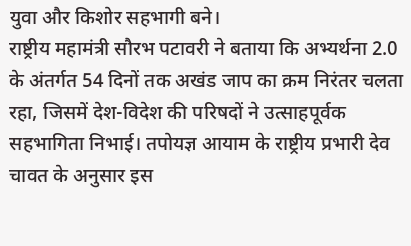युवा और किशोर सहभागी बने।
राष्ट्रीय महामंत्री सौरभ पटावरी ने बताया कि अभ्यर्थना 2.0 के अंतर्गत 54 दिनों तक अखंड जाप का क्रम निरंतर चलता रहा, जिसमें देश-विदेश की परिषदों ने उत्साहपूर्वक सहभागिता निभाई। तपोयज्ञ आयाम के राष्ट्रीय प्रभारी देव चावत के अनुसार इस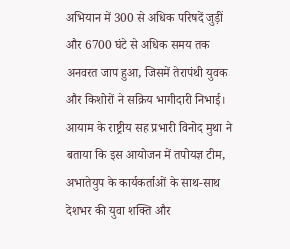अभियान में 300 से अधिक परिषदें जुड़ीं और 6700 घंटे से अधिक समय तक अनवरत जाप हुआ, जिसमें तेरापंथी युवक और किशोरों ने सक्रिय भागीदारी निभाई।
आयाम के राष्ट्रीय सह प्रभारी विनोद मुथा ने बताया कि इस आयोजन में तपोयज्ञ टीम, अभातेयुप के कार्यकर्ताओं के साथ-साथ देशभर की युवा शक्ति और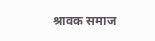श्रावक समाज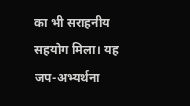का भी सराहनीय सहयोग मिला। यह जप-अभ्यर्थना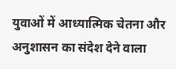युवाओं में आध्यात्मिक चेतना और अनुशासन का संदेश देने वाला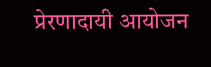प्रेरणादायी आयोजन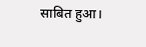साबित हुआ।